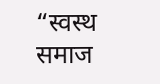“स्वस्थ समाज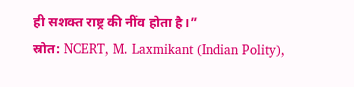ही सशक्त राष्ट्र की नींव होता है।”
स्रोत: NCERT, M. Laxmikant (Indian Polity),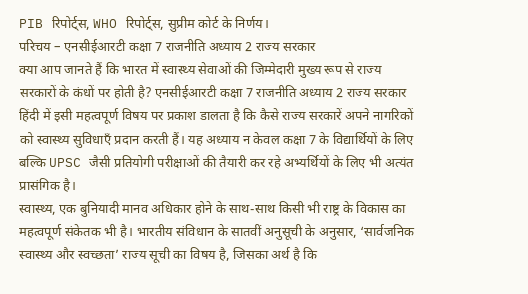PIB रिपोर्ट्स, WHO रिपोर्ट्स, सुप्रीम कोर्ट के निर्णय।
परिचय – एनसीईआरटी कक्षा 7 राजनीति अध्याय 2 राज्य सरकार
क्या आप जानते हैं कि भारत में स्वास्थ्य सेवाओं की जिम्मेदारी मुख्य रूप से राज्य सरकारों के कंधों पर होती है? एनसीईआरटी कक्षा 7 राजनीति अध्याय 2 राज्य सरकार हिंदी में इसी महत्वपूर्ण विषय पर प्रकाश डालता है कि कैसे राज्य सरकारें अपने नागरिकों को स्वास्थ्य सुविधाएँ प्रदान करती हैं। यह अध्याय न केवल कक्षा 7 के विद्यार्थियों के लिए बल्कि UPSC जैसी प्रतियोगी परीक्षाओं की तैयारी कर रहे अभ्यर्थियों के लिए भी अत्यंत प्रासंगिक है।
स्वास्थ्य, एक बुनियादी मानव अधिकार होने के साथ-साथ किसी भी राष्ट्र के विकास का महत्वपूर्ण संकेतक भी है। भारतीय संविधान के सातवीं अनुसूची के अनुसार, ‘सार्वजनिक स्वास्थ्य और स्वच्छता’ राज्य सूची का विषय है, जिसका अर्थ है कि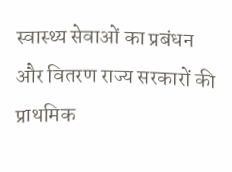स्वास्थ्य सेवाओं का प्रबंधन और वितरण राज्य सरकारों की प्राथमिक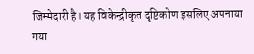जिम्मेदारी है। यह विकेन्द्रीकृत दृष्टिकोण इसलिए अपनाया गया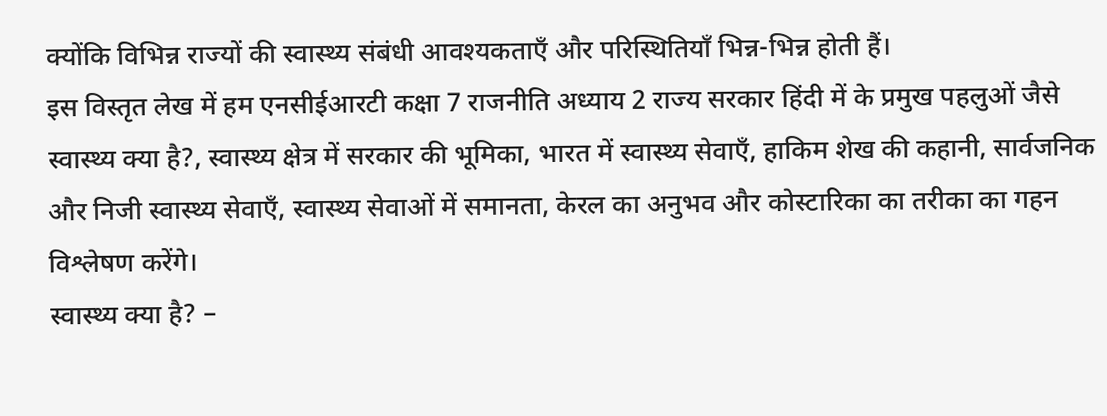क्योंकि विभिन्न राज्यों की स्वास्थ्य संबंधी आवश्यकताएँ और परिस्थितियाँ भिन्न-भिन्न होती हैं।
इस विस्तृत लेख में हम एनसीईआरटी कक्षा 7 राजनीति अध्याय 2 राज्य सरकार हिंदी में के प्रमुख पहलुओं जैसे स्वास्थ्य क्या है?, स्वास्थ्य क्षेत्र में सरकार की भूमिका, भारत में स्वास्थ्य सेवाएँ, हाकिम शेख की कहानी, सार्वजनिक और निजी स्वास्थ्य सेवाएँ, स्वास्थ्य सेवाओं में समानता, केरल का अनुभव और कोस्टारिका का तरीका का गहन विश्लेषण करेंगे।
स्वास्थ्य क्या है? –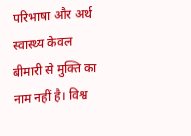परिभाषा और अर्थ
स्वास्थ्य केवल बीमारी से मुक्ति का नाम नहीं है। विश्व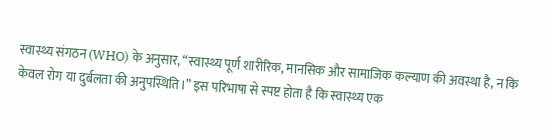स्वास्थ्य संगठन (WHO) के अनुसार, “स्वास्थ्य पूर्ण शारीरिक, मानसिक और सामाजिक कल्याण की अवस्था है, न कि केवल रोग या दुर्बलता की अनुपस्थिति।” इस परिभाषा से स्पष्ट होता है कि स्वास्थ्य एक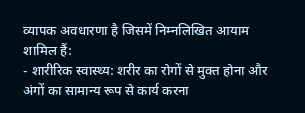व्यापक अवधारणा है जिसमें निम्नलिखित आयाम शामिल हैं:
- शारीरिक स्वास्थ्य: शरीर का रोगों से मुक्त होना और अंगों का सामान्य रूप से कार्य करना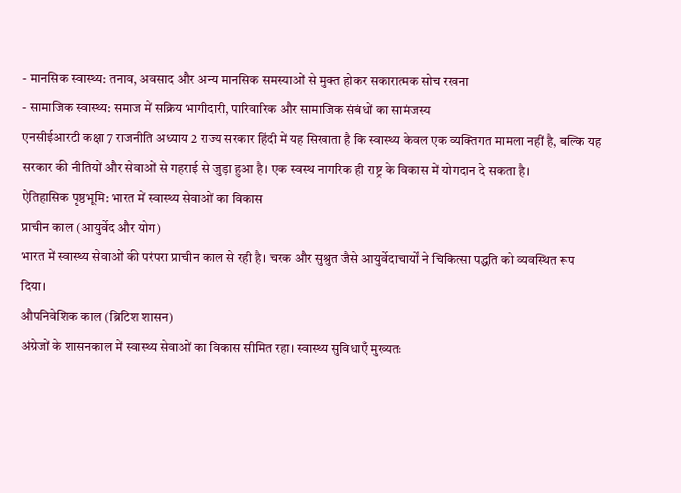- मानसिक स्वास्थ्य: तनाव, अवसाद और अन्य मानसिक समस्याओं से मुक्त होकर सकारात्मक सोच रखना
- सामाजिक स्वास्थ्य: समाज में सक्रिय भागीदारी, पारिवारिक और सामाजिक संबंधों का सामंजस्य
एनसीईआरटी कक्षा 7 राजनीति अध्याय 2 राज्य सरकार हिंदी में यह सिखाता है कि स्वास्थ्य केवल एक व्यक्तिगत मामला नहीं है, बल्कि यह सरकार की नीतियों और सेवाओं से गहराई से जुड़ा हुआ है। एक स्वस्थ नागरिक ही राष्ट्र के विकास में योगदान दे सकता है।
ऐतिहासिक पृष्ठभूमि: भारत में स्वास्थ्य सेवाओं का विकास
प्राचीन काल (आयुर्वेद और योग)
भारत में स्वास्थ्य सेवाओं की परंपरा प्राचीन काल से रही है। चरक और सुश्रुत जैसे आयुर्वेदाचार्यों ने चिकित्सा पद्धति को व्यवस्थित रूप दिया।
औपनिवेशिक काल (ब्रिटिश शासन)
अंग्रेजों के शासनकाल में स्वास्थ्य सेवाओं का विकास सीमित रहा। स्वास्थ्य सुविधाएँ मुख्यतः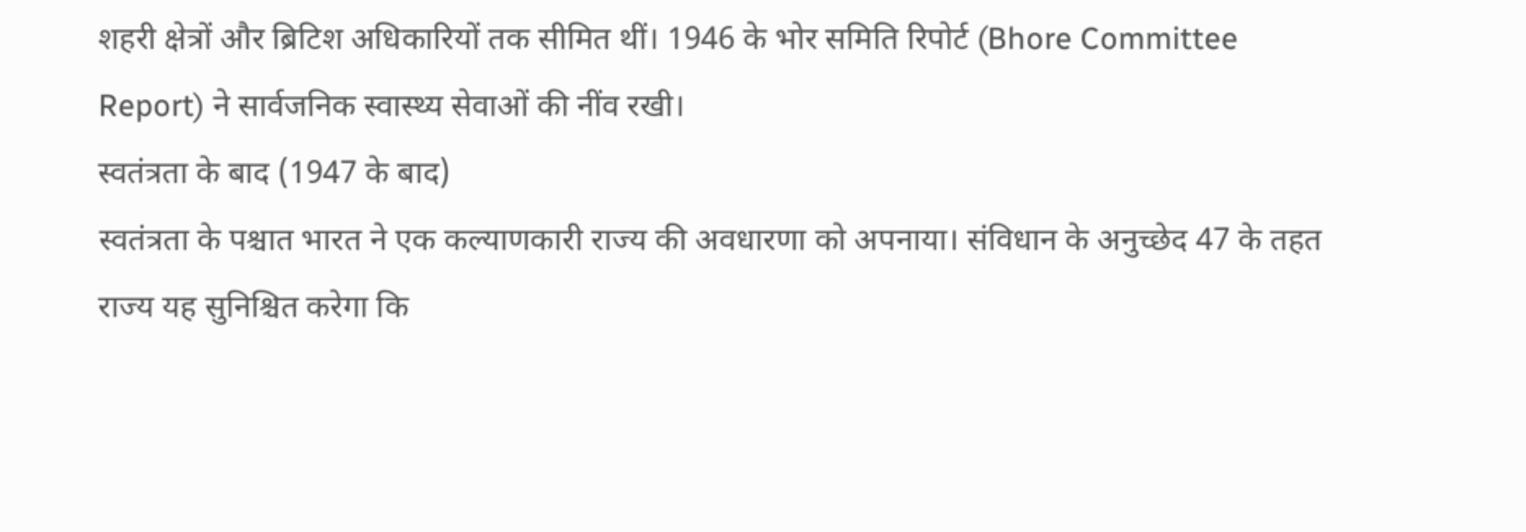शहरी क्षेत्रों और ब्रिटिश अधिकारियों तक सीमित थीं। 1946 के भोर समिति रिपोर्ट (Bhore Committee Report) ने सार्वजनिक स्वास्थ्य सेवाओं की नींव रखी।
स्वतंत्रता के बाद (1947 के बाद)
स्वतंत्रता के पश्चात भारत ने एक कल्याणकारी राज्य की अवधारणा को अपनाया। संविधान के अनुच्छेद 47 के तहत राज्य यह सुनिश्चित करेगा कि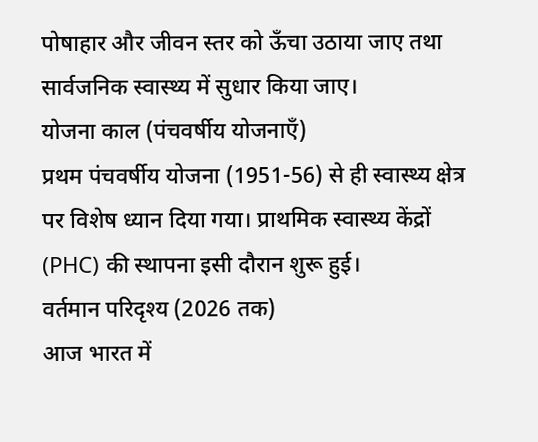पोषाहार और जीवन स्तर को ऊँचा उठाया जाए तथा सार्वजनिक स्वास्थ्य में सुधार किया जाए।
योजना काल (पंचवर्षीय योजनाएँ)
प्रथम पंचवर्षीय योजना (1951-56) से ही स्वास्थ्य क्षेत्र पर विशेष ध्यान दिया गया। प्राथमिक स्वास्थ्य केंद्रों (PHC) की स्थापना इसी दौरान शुरू हुई।
वर्तमान परिदृश्य (2026 तक)
आज भारत में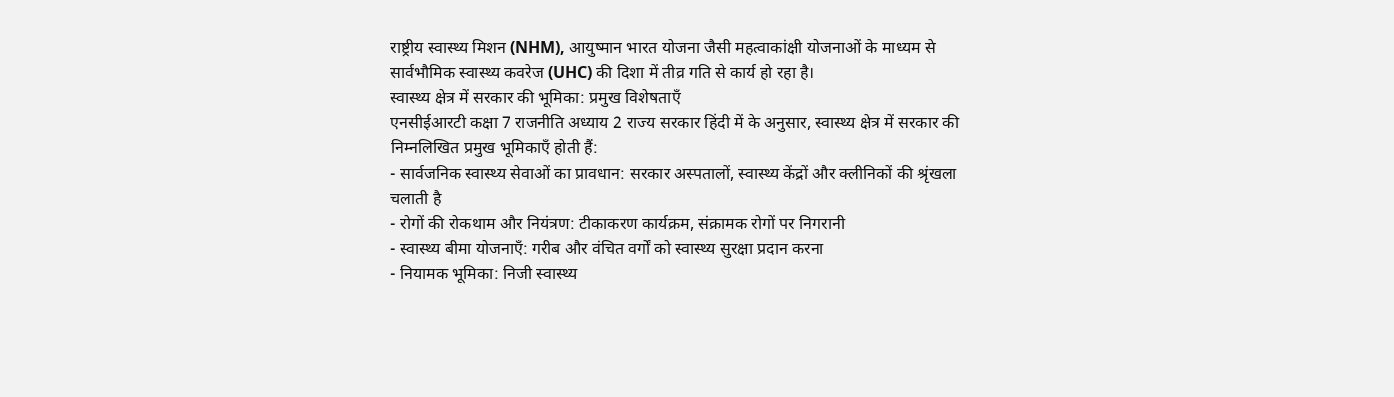राष्ट्रीय स्वास्थ्य मिशन (NHM), आयुष्मान भारत योजना जैसी महत्वाकांक्षी योजनाओं के माध्यम से सार्वभौमिक स्वास्थ्य कवरेज (UHC) की दिशा में तीव्र गति से कार्य हो रहा है।
स्वास्थ्य क्षेत्र में सरकार की भूमिका: प्रमुख विशेषताएँ
एनसीईआरटी कक्षा 7 राजनीति अध्याय 2 राज्य सरकार हिंदी में के अनुसार, स्वास्थ्य क्षेत्र में सरकार की निम्नलिखित प्रमुख भूमिकाएँ होती हैं:
- सार्वजनिक स्वास्थ्य सेवाओं का प्रावधान: सरकार अस्पतालों, स्वास्थ्य केंद्रों और क्लीनिकों की श्रृंखला चलाती है
- रोगों की रोकथाम और नियंत्रण: टीकाकरण कार्यक्रम, संक्रामक रोगों पर निगरानी
- स्वास्थ्य बीमा योजनाएँ: गरीब और वंचित वर्गों को स्वास्थ्य सुरक्षा प्रदान करना
- नियामक भूमिका: निजी स्वास्थ्य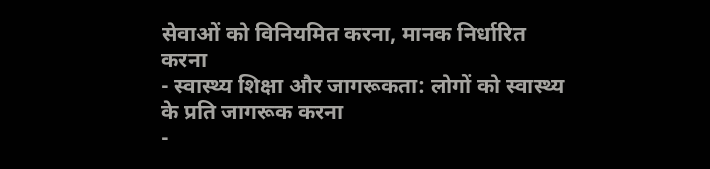सेवाओं को विनियमित करना, मानक निर्धारित करना
- स्वास्थ्य शिक्षा और जागरूकता: लोगों को स्वास्थ्य के प्रति जागरूक करना
-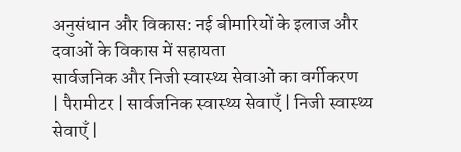अनुसंधान और विकास: नई बीमारियों के इलाज और दवाओं के विकास में सहायता
सार्वजनिक और निजी स्वास्थ्य सेवाओं का वर्गीकरण
| पैरामीटर | सार्वजनिक स्वास्थ्य सेवाएँ | निजी स्वास्थ्य सेवाएँ |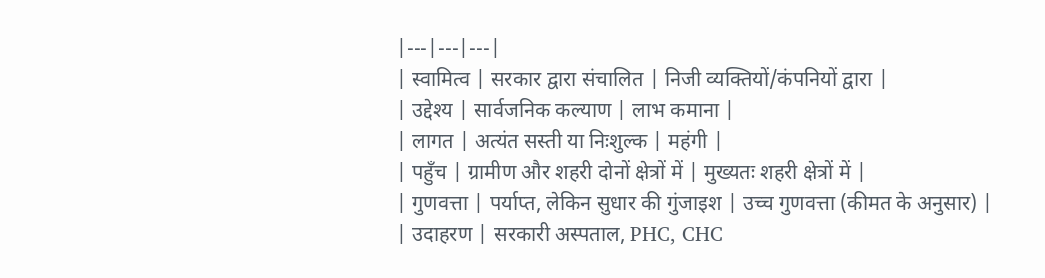|---|---|---|
| स्वामित्व | सरकार द्वारा संचालित | निजी व्यक्तियों/कंपनियों द्वारा |
| उद्देश्य | सार्वजनिक कल्याण | लाभ कमाना |
| लागत | अत्यंत सस्ती या निःशुल्क | महंगी |
| पहुँच | ग्रामीण और शहरी दोनों क्षेत्रों में | मुख्यतः शहरी क्षेत्रों में |
| गुणवत्ता | पर्याप्त, लेकिन सुधार की गुंजाइश | उच्च गुणवत्ता (कीमत के अनुसार) |
| उदाहरण | सरकारी अस्पताल, PHC, CHC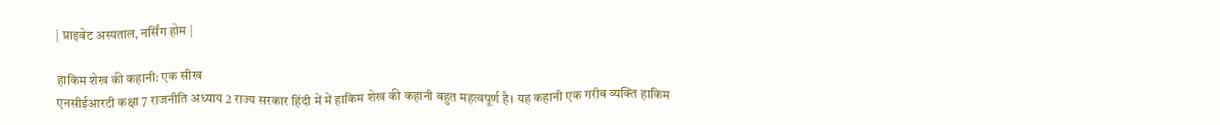| प्राइवेट अस्पताल, नर्सिंग होम |

हाकिम शेख की कहानी: एक सीख
एनसीईआरटी कक्षा 7 राजनीति अध्याय 2 राज्य सरकार हिंदी में में हाकिम शेख की कहानी बहुत महत्वपूर्ण है। यह कहानी एक गरीब व्यक्ति हाकिम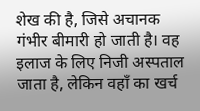शेख की है, जिसे अचानक गंभीर बीमारी हो जाती है। वह इलाज के लिए निजी अस्पताल जाता है, लेकिन वहाँ का खर्च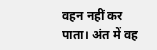वहन नहीं कर पाता। अंत में वह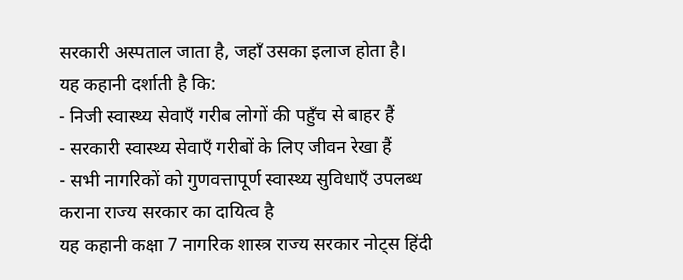सरकारी अस्पताल जाता है, जहाँ उसका इलाज होता है।
यह कहानी दर्शाती है कि:
- निजी स्वास्थ्य सेवाएँ गरीब लोगों की पहुँच से बाहर हैं
- सरकारी स्वास्थ्य सेवाएँ गरीबों के लिए जीवन रेखा हैं
- सभी नागरिकों को गुणवत्तापूर्ण स्वास्थ्य सुविधाएँ उपलब्ध कराना राज्य सरकार का दायित्व है
यह कहानी कक्षा 7 नागरिक शास्त्र राज्य सरकार नोट्स हिंदी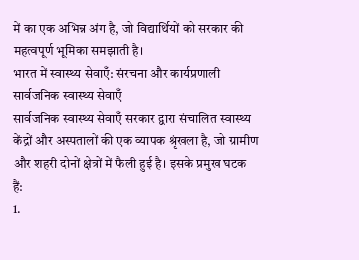में का एक अभिन्न अंग है, जो विद्यार्थियों को सरकार की महत्वपूर्ण भूमिका समझाती है।
भारत में स्वास्थ्य सेवाएँ: संरचना और कार्यप्रणाली
सार्वजनिक स्वास्थ्य सेवाएँ
सार्वजनिक स्वास्थ्य सेवाएँ सरकार द्वारा संचालित स्वास्थ्य केंद्रों और अस्पतालों की एक व्यापक श्रृंखला है, जो ग्रामीण और शहरी दोनों क्षेत्रों में फैली हुई है। इसके प्रमुख घटक हैं:
1.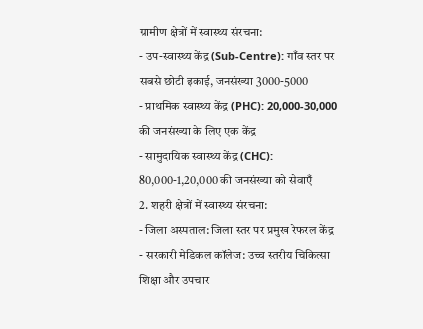ग्रामीण क्षेत्रों में स्वास्थ्य संरचना:
- उप-स्वास्थ्य केंद्र (Sub-Centre): गाँव स्तर पर सबसे छोटी इकाई, जनसंख्या 3000-5000
- प्राथमिक स्वास्थ्य केंद्र (PHC): 20,000-30,000 की जनसंख्या के लिए एक केंद्र
- सामुदायिक स्वास्थ्य केंद्र (CHC): 80,000-1,20,000 की जनसंख्या को सेवाएँ
2. शहरी क्षेत्रों में स्वास्थ्य संरचना:
- जिला अस्पताल: जिला स्तर पर प्रमुख रेफरल केंद्र
- सरकारी मेडिकल कॉलेज: उच्च स्तरीय चिकित्सा शिक्षा और उपचार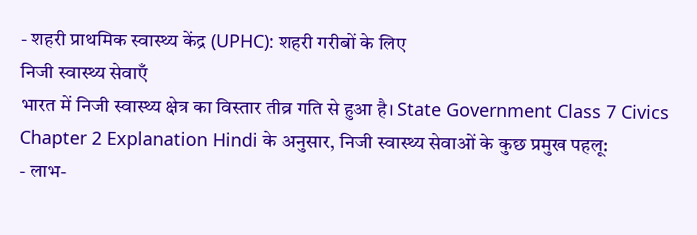- शहरी प्राथमिक स्वास्थ्य केंद्र (UPHC): शहरी गरीबों के लिए
निजी स्वास्थ्य सेवाएँ
भारत में निजी स्वास्थ्य क्षेत्र का विस्तार तीव्र गति से हुआ है। State Government Class 7 Civics Chapter 2 Explanation Hindi के अनुसार, निजी स्वास्थ्य सेवाओं के कुछ प्रमुख पहलू:
- लाभ-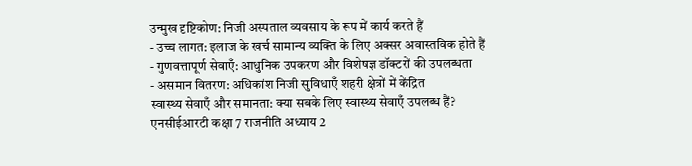उन्मुख दृष्टिकोण: निजी अस्पताल व्यवसाय के रूप में कार्य करते हैं
- उच्च लागत: इलाज के खर्च सामान्य व्यक्ति के लिए अक्सर अवास्तविक होते हैं
- गुणवत्तापूर्ण सेवाएँ: आधुनिक उपकरण और विशेषज्ञ डॉक्टरों की उपलब्धता
- असमान वितरण: अधिकांश निजी सुविधाएँ शहरी क्षेत्रों में केंद्रित
स्वास्थ्य सेवाएँ और समानता: क्या सबके लिए स्वास्थ्य सेवाएँ उपलब्ध हैं?
एनसीईआरटी कक्षा 7 राजनीति अध्याय 2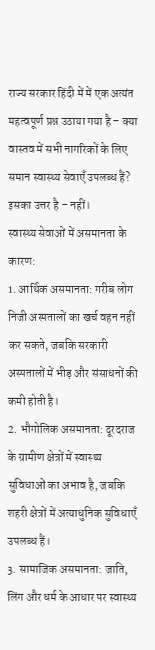राज्य सरकार हिंदी में में एक अत्यंत महत्वपूर्ण प्रश्न उठाया गया है – क्या वास्तव में सभी नागरिकों के लिए समान स्वास्थ्य सेवाएँ उपलब्ध हैं? इसका उत्तर है – नहीं।
स्वास्थ्य सेवाओं में असमानता के कारण:
1. आर्थिक असमानता: गरीब लोग निजी अस्पतालों का खर्च वहन नहीं कर सकते, जबकि सरकारी अस्पतालों में भीड़ और संसाधनों की कमी होती है।
2. भौगोलिक असमानता: दूरदराज के ग्रामीण क्षेत्रों में स्वास्थ्य सुविधाओं का अभाव है, जबकि शहरी क्षेत्रों में अत्याधुनिक सुविधाएँ उपलब्ध हैं।
3. सामाजिक असमानता: जाति, लिंग और धर्म के आधार पर स्वास्थ्य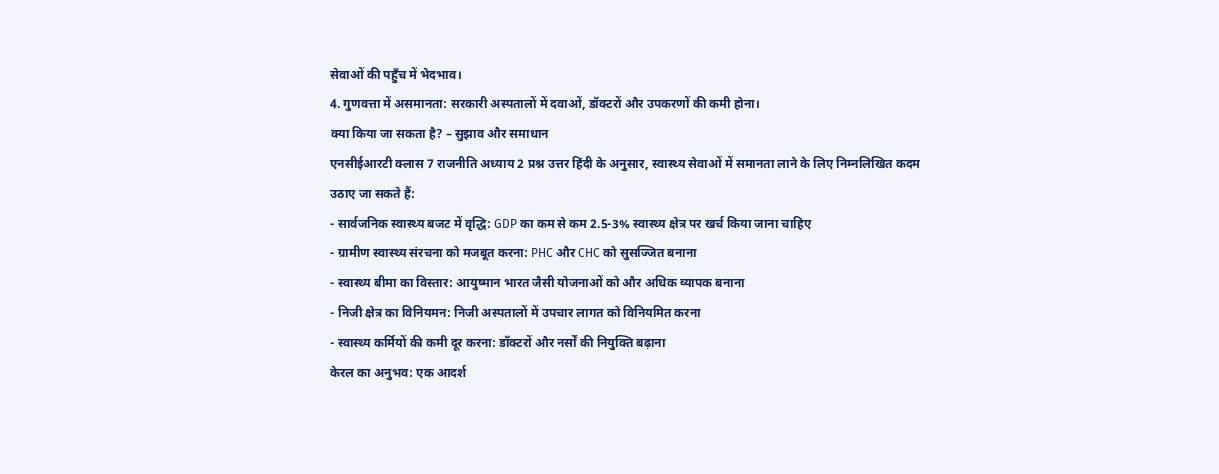सेवाओं की पहुँच में भेदभाव।
4. गुणवत्ता में असमानता: सरकारी अस्पतालों में दवाओं, डॉक्टरों और उपकरणों की कमी होना।
क्या किया जा सकता है? – सुझाव और समाधान
एनसीईआरटी क्लास 7 राजनीति अध्याय 2 प्रश्न उत्तर हिंदी के अनुसार, स्वास्थ्य सेवाओं में समानता लाने के लिए निम्नलिखित कदम उठाए जा सकते हैं:
- सार्वजनिक स्वास्थ्य बजट में वृद्धि: GDP का कम से कम 2.5-3% स्वास्थ्य क्षेत्र पर खर्च किया जाना चाहिए
- ग्रामीण स्वास्थ्य संरचना को मजबूत करना: PHC और CHC को सुसज्जित बनाना
- स्वास्थ्य बीमा का विस्तार: आयुष्मान भारत जैसी योजनाओं को और अधिक व्यापक बनाना
- निजी क्षेत्र का विनियमन: निजी अस्पतालों में उपचार लागत को विनियमित करना
- स्वास्थ्य कर्मियों की कमी दूर करना: डॉक्टरों और नर्सों की नियुक्ति बढ़ाना
केरल का अनुभव: एक आदर्श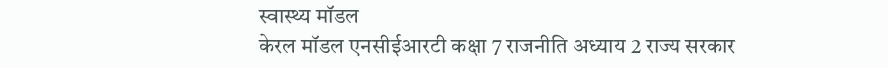स्वास्थ्य मॉडल
केरल मॉडल एनसीईआरटी कक्षा 7 राजनीति अध्याय 2 राज्य सरकार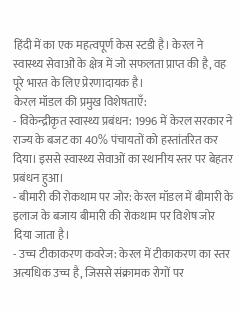हिंदी में का एक महत्वपूर्ण केस स्टडी है। केरल ने स्वास्थ्य सेवाओं के क्षेत्र में जो सफलता प्राप्त की है, वह पूरे भारत के लिए प्रेरणादायक है।
केरल मॉडल की प्रमुख विशेषताएँ:
- विकेन्द्रीकृत स्वास्थ्य प्रबंधन: 1996 में केरल सरकार ने राज्य के बजट का 40% पंचायतों को हस्तांतरित कर दिया। इससे स्वास्थ्य सेवाओं का स्थानीय स्तर पर बेहतर प्रबंधन हुआ।
- बीमारी की रोकथाम पर जोर: केरल मॉडल में बीमारी के इलाज के बजाय बीमारी की रोकथाम पर विशेष जोर दिया जाता है।
- उच्च टीकाकरण कवरेज: केरल में टीकाकरण का स्तर अत्यधिक उच्च है, जिससे संक्रामक रोगों पर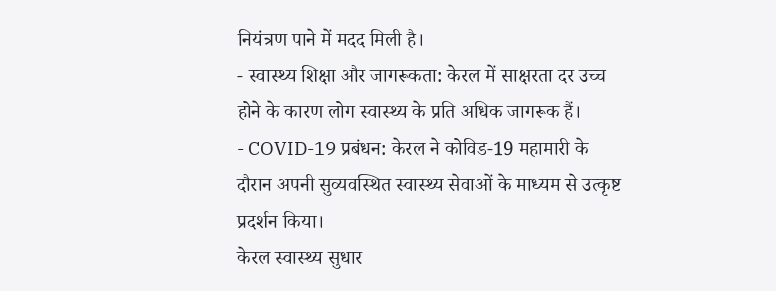नियंत्रण पाने में मदद मिली है।
- स्वास्थ्य शिक्षा और जागरूकता: केरल में साक्षरता दर उच्च होने के कारण लोग स्वास्थ्य के प्रति अधिक जागरूक हैं।
- COVID-19 प्रबंधन: केरल ने कोविड-19 महामारी के दौरान अपनी सुव्यवस्थित स्वास्थ्य सेवाओं के माध्यम से उत्कृष्ट प्रदर्शन किया।
केरल स्वास्थ्य सुधार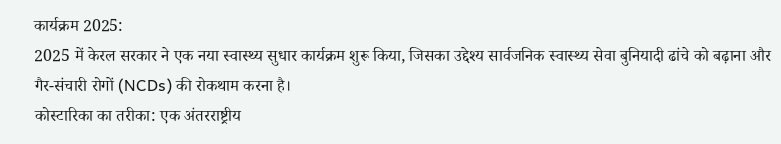कार्यक्रम 2025:
2025 में केरल सरकार ने एक नया स्वास्थ्य सुधार कार्यक्रम शुरू किया, जिसका उद्देश्य सार्वजनिक स्वास्थ्य सेवा बुनियादी ढांचे को बढ़ाना और गैर-संचारी रोगों (NCDs) की रोकथाम करना है।
कोस्टारिका का तरीका: एक अंतरराष्ट्रीय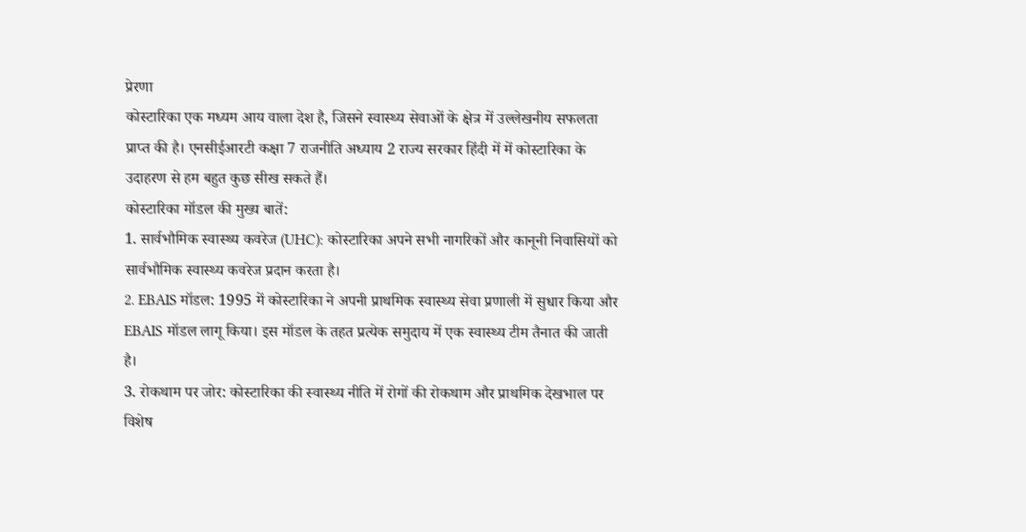प्रेरणा
कोस्टारिका एक मध्यम आय वाला देश है, जिसने स्वास्थ्य सेवाओं के क्षेत्र में उल्लेखनीय सफलता प्राप्त की है। एनसीईआरटी कक्षा 7 राजनीति अध्याय 2 राज्य सरकार हिंदी में में कोस्टारिका के उदाहरण से हम बहुत कुछ सीख सकते हैं।
कोस्टारिका मॉडल की मुख्य बातें:
1. सार्वभौमिक स्वास्थ्य कवरेज (UHC): कोस्टारिका अपने सभी नागरिकों और कानूनी निवासियों को सार्वभौमिक स्वास्थ्य कवरेज प्रदान करता है।
2. EBAIS मॉडल: 1995 में कोस्टारिका ने अपनी प्राथमिक स्वास्थ्य सेवा प्रणाली में सुधार किया और EBAIS मॉडल लागू किया। इस मॉडल के तहत प्रत्येक समुदाय में एक स्वास्थ्य टीम तैनात की जाती है।
3. रोकथाम पर जोर: कोस्टारिका की स्वास्थ्य नीति में रोगों की रोकथाम और प्राथमिक देखभाल पर विशेष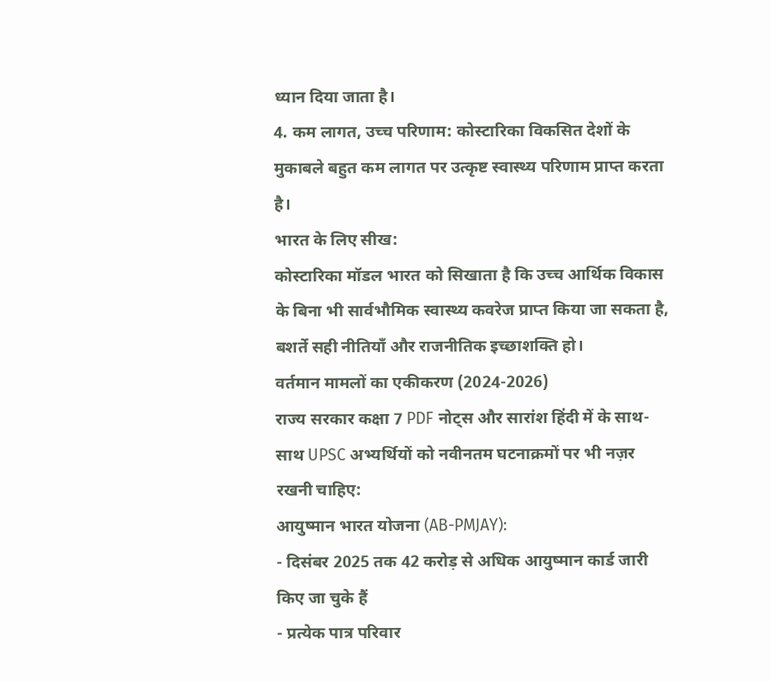ध्यान दिया जाता है।
4. कम लागत, उच्च परिणाम: कोस्टारिका विकसित देशों के मुकाबले बहुत कम लागत पर उत्कृष्ट स्वास्थ्य परिणाम प्राप्त करता है।
भारत के लिए सीख:
कोस्टारिका मॉडल भारत को सिखाता है कि उच्च आर्थिक विकास के बिना भी सार्वभौमिक स्वास्थ्य कवरेज प्राप्त किया जा सकता है, बशर्ते सही नीतियाँ और राजनीतिक इच्छाशक्ति हो।
वर्तमान मामलों का एकीकरण (2024-2026)
राज्य सरकार कक्षा 7 PDF नोट्स और सारांश हिंदी में के साथ-साथ UPSC अभ्यर्थियों को नवीनतम घटनाक्रमों पर भी नज़र रखनी चाहिए:
आयुष्मान भारत योजना (AB-PMJAY):
- दिसंबर 2025 तक 42 करोड़ से अधिक आयुष्मान कार्ड जारी किए जा चुके हैं
- प्रत्येक पात्र परिवार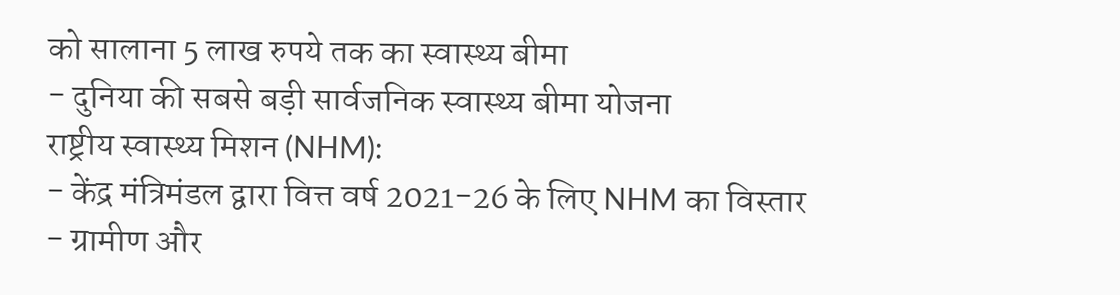को सालाना 5 लाख रुपये तक का स्वास्थ्य बीमा
- दुनिया की सबसे बड़ी सार्वजनिक स्वास्थ्य बीमा योजना
राष्ट्रीय स्वास्थ्य मिशन (NHM):
- केंद्र मंत्रिमंडल द्वारा वित्त वर्ष 2021-26 के लिए NHM का विस्तार
- ग्रामीण और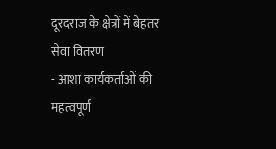दूरदराज के क्षेत्रों में बेहतर सेवा वितरण
- आशा कार्यकर्ताओं की महत्वपूर्ण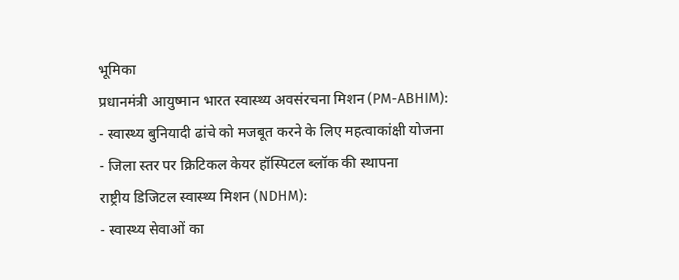भूमिका
प्रधानमंत्री आयुष्मान भारत स्वास्थ्य अवसंरचना मिशन (PM-ABHIM):
- स्वास्थ्य बुनियादी ढांचे को मजबूत करने के लिए महत्वाकांक्षी योजना
- जिला स्तर पर क्रिटिकल केयर हॉस्पिटल ब्लॉक की स्थापना
राष्ट्रीय डिजिटल स्वास्थ्य मिशन (NDHM):
- स्वास्थ्य सेवाओं का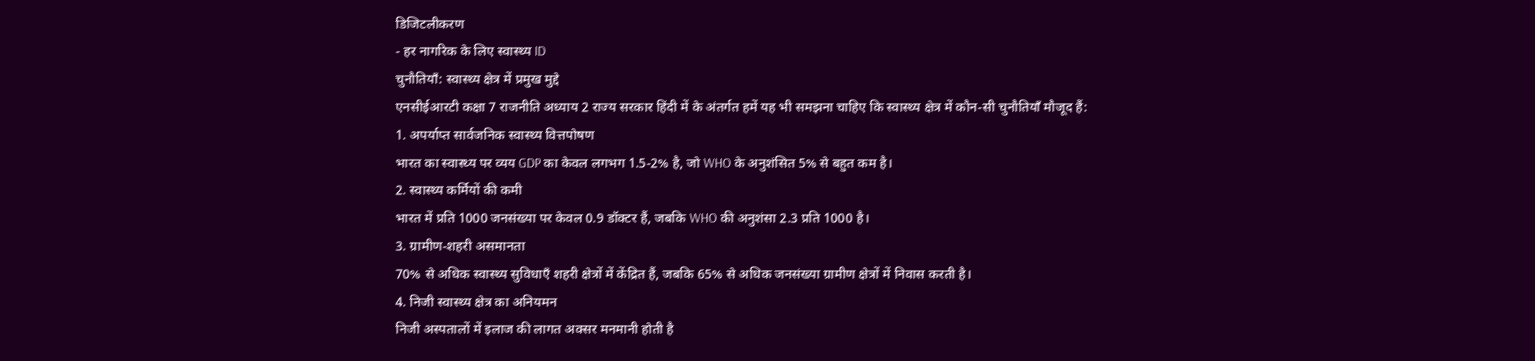डिजिटलीकरण
- हर नागरिक के लिए स्वास्थ्य ID
चुनौतियाँ: स्वास्थ्य क्षेत्र में प्रमुख मुद्दे
एनसीईआरटी कक्षा 7 राजनीति अध्याय 2 राज्य सरकार हिंदी में के अंतर्गत हमें यह भी समझना चाहिए कि स्वास्थ्य क्षेत्र में कौन-सी चुनौतियाँ मौजूद हैं:
1. अपर्याप्त सार्वजनिक स्वास्थ्य वित्तपोषण
भारत का स्वास्थ्य पर व्यय GDP का केवल लगभग 1.5-2% है, जो WHO के अनुशंसित 5% से बहुत कम है।
2. स्वास्थ्य कर्मियों की कमी
भारत में प्रति 1000 जनसंख्या पर केवल 0.9 डॉक्टर हैं, जबकि WHO की अनुशंसा 2.3 प्रति 1000 है।
3. ग्रामीण-शहरी असमानता
70% से अधिक स्वास्थ्य सुविधाएँ शहरी क्षेत्रों में केंद्रित हैं, जबकि 65% से अधिक जनसंख्या ग्रामीण क्षेत्रों में निवास करती है।
4. निजी स्वास्थ्य क्षेत्र का अनियमन
निजी अस्पतालों में इलाज की लागत अक्सर मनमानी होती है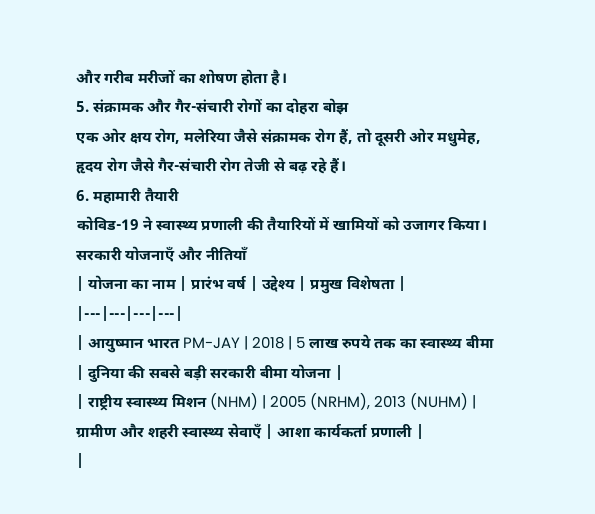और गरीब मरीजों का शोषण होता है।
5. संक्रामक और गैर-संचारी रोगों का दोहरा बोझ
एक ओर क्षय रोग, मलेरिया जैसे संक्रामक रोग हैं, तो दूसरी ओर मधुमेह, हृदय रोग जैसे गैर-संचारी रोग तेजी से बढ़ रहे हैं।
6. महामारी तैयारी
कोविड-19 ने स्वास्थ्य प्रणाली की तैयारियों में खामियों को उजागर किया।
सरकारी योजनाएँ और नीतियाँ
| योजना का नाम | प्रारंभ वर्ष | उद्देश्य | प्रमुख विशेषता |
|---|---|---|---|
| आयुष्मान भारत PM-JAY | 2018 | 5 लाख रुपये तक का स्वास्थ्य बीमा | दुनिया की सबसे बड़ी सरकारी बीमा योजना |
| राष्ट्रीय स्वास्थ्य मिशन (NHM) | 2005 (NRHM), 2013 (NUHM) | ग्रामीण और शहरी स्वास्थ्य सेवाएँ | आशा कार्यकर्ता प्रणाली |
|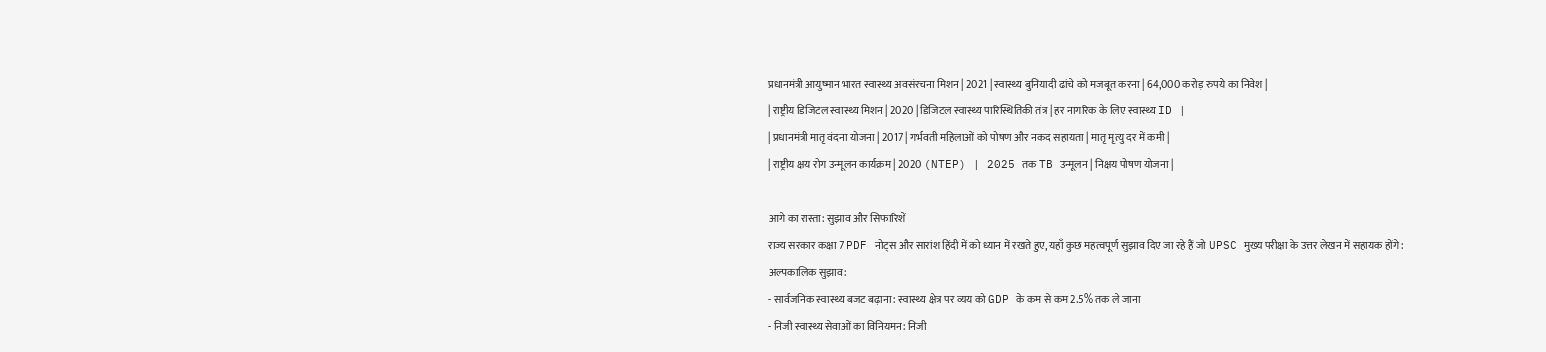प्रधानमंत्री आयुष्मान भारत स्वास्थ्य अवसंरचना मिशन | 2021 | स्वास्थ्य बुनियादी ढांचे को मजबूत करना | 64,000 करोड़ रुपये का निवेश |
| राष्ट्रीय डिजिटल स्वास्थ्य मिशन | 2020 | डिजिटल स्वास्थ्य पारिस्थितिकी तंत्र | हर नागरिक के लिए स्वास्थ्य ID |
| प्रधानमंत्री मातृ वंदना योजना | 2017 | गर्भवती महिलाओं को पोषण और नकद सहायता | मातृ मृत्यु दर में कमी |
| राष्ट्रीय क्षय रोग उन्मूलन कार्यक्रम | 2020 (NTEP) | 2025 तक TB उन्मूलन | निक्षय पोषण योजना |

आगे का रास्ता: सुझाव और सिफारिशें
राज्य सरकार कक्षा 7 PDF नोट्स और सारांश हिंदी में को ध्यान में रखते हुए, यहाँ कुछ महत्वपूर्ण सुझाव दिए जा रहे हैं जो UPSC मुख्य परीक्षा के उत्तर लेखन में सहायक होंगे:
अल्पकालिक सुझाव:
- सार्वजनिक स्वास्थ्य बजट बढ़ाना: स्वास्थ्य क्षेत्र पर व्यय को GDP के कम से कम 2.5% तक ले जाना
- निजी स्वास्थ्य सेवाओं का विनियमन: निजी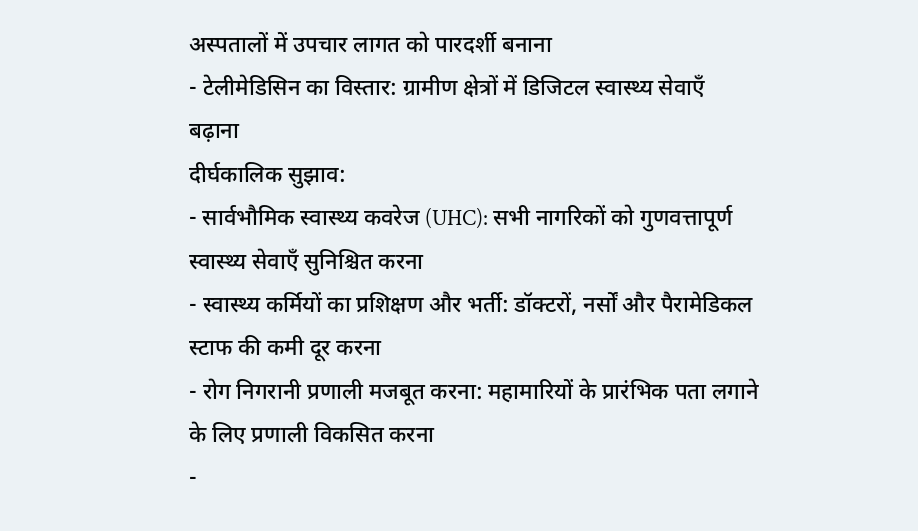अस्पतालों में उपचार लागत को पारदर्शी बनाना
- टेलीमेडिसिन का विस्तार: ग्रामीण क्षेत्रों में डिजिटल स्वास्थ्य सेवाएँ बढ़ाना
दीर्घकालिक सुझाव:
- सार्वभौमिक स्वास्थ्य कवरेज (UHC): सभी नागरिकों को गुणवत्तापूर्ण स्वास्थ्य सेवाएँ सुनिश्चित करना
- स्वास्थ्य कर्मियों का प्रशिक्षण और भर्ती: डॉक्टरों, नर्सों और पैरामेडिकल स्टाफ की कमी दूर करना
- रोग निगरानी प्रणाली मजबूत करना: महामारियों के प्रारंभिक पता लगाने के लिए प्रणाली विकसित करना
-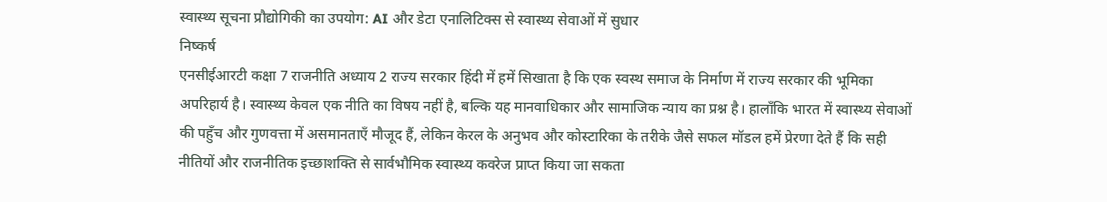स्वास्थ्य सूचना प्रौद्योगिकी का उपयोग: AI और डेटा एनालिटिक्स से स्वास्थ्य सेवाओं में सुधार
निष्कर्ष
एनसीईआरटी कक्षा 7 राजनीति अध्याय 2 राज्य सरकार हिंदी में हमें सिखाता है कि एक स्वस्थ समाज के निर्माण में राज्य सरकार की भूमिका अपरिहार्य है। स्वास्थ्य केवल एक नीति का विषय नहीं है, बल्कि यह मानवाधिकार और सामाजिक न्याय का प्रश्न है। हालाँकि भारत में स्वास्थ्य सेवाओं की पहुँच और गुणवत्ता में असमानताएँ मौजूद हैं, लेकिन केरल के अनुभव और कोस्टारिका के तरीके जैसे सफल मॉडल हमें प्रेरणा देते हैं कि सही नीतियों और राजनीतिक इच्छाशक्ति से सार्वभौमिक स्वास्थ्य कवरेज प्राप्त किया जा सकता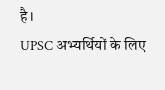है।
UPSC अभ्यर्थियों के लिए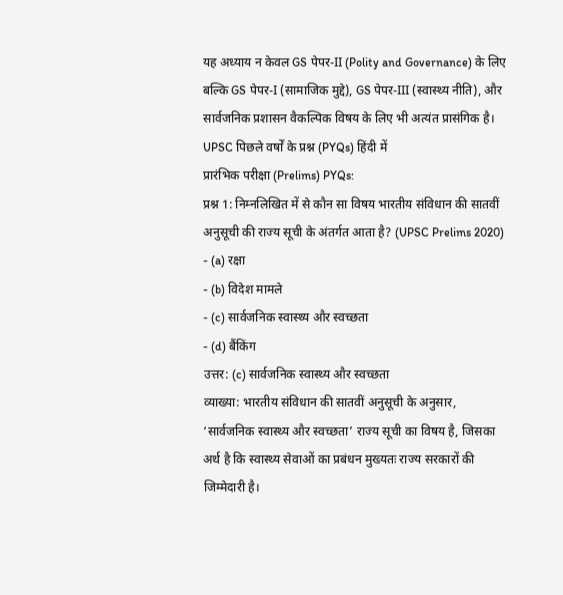यह अध्याय न केवल GS पेपर-II (Polity and Governance) के लिए बल्कि GS पेपर-I (सामाजिक मुद्दे), GS पेपर-III (स्वास्थ्य नीति), और सार्वजनिक प्रशासन वैकल्पिक विषय के लिए भी अत्यंत प्रासंगिक है।
UPSC पिछले वर्षों के प्रश्न (PYQs) हिंदी में
प्रारंभिक परीक्षा (Prelims) PYQs:
प्रश्न 1: निम्नलिखित में से कौन सा विषय भारतीय संविधान की सातवीं अनुसूची की राज्य सूची के अंतर्गत आता है? (UPSC Prelims 2020)
- (a) रक्षा
- (b) विदेश मामले
- (c) सार्वजनिक स्वास्थ्य और स्वच्छता
- (d) बैंकिंग
उत्तर: (c) सार्वजनिक स्वास्थ्य और स्वच्छता
व्याख्या: भारतीय संविधान की सातवीं अनुसूची के अनुसार, ‘सार्वजनिक स्वास्थ्य और स्वच्छता’ राज्य सूची का विषय है, जिसका अर्थ है कि स्वास्थ्य सेवाओं का प्रबंधन मुख्यतः राज्य सरकारों की जिम्मेदारी है।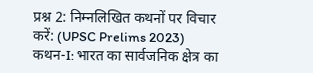प्रश्न 2: निम्नलिखित कथनों पर विचार करें: (UPSC Prelims 2023)
कथन-I: भारत का सार्वजनिक क्षेत्र का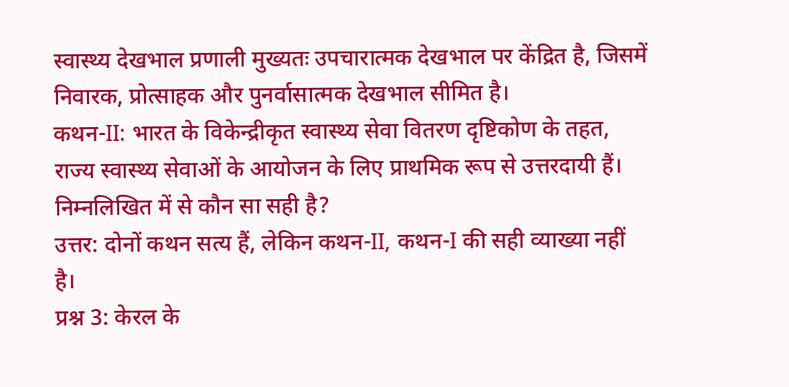स्वास्थ्य देखभाल प्रणाली मुख्यतः उपचारात्मक देखभाल पर केंद्रित है, जिसमें निवारक, प्रोत्साहक और पुनर्वासात्मक देखभाल सीमित है।
कथन-II: भारत के विकेन्द्रीकृत स्वास्थ्य सेवा वितरण दृष्टिकोण के तहत, राज्य स्वास्थ्य सेवाओं के आयोजन के लिए प्राथमिक रूप से उत्तरदायी हैं।
निम्नलिखित में से कौन सा सही है?
उत्तर: दोनों कथन सत्य हैं, लेकिन कथन-II, कथन-I की सही व्याख्या नहीं है।
प्रश्न 3: केरल के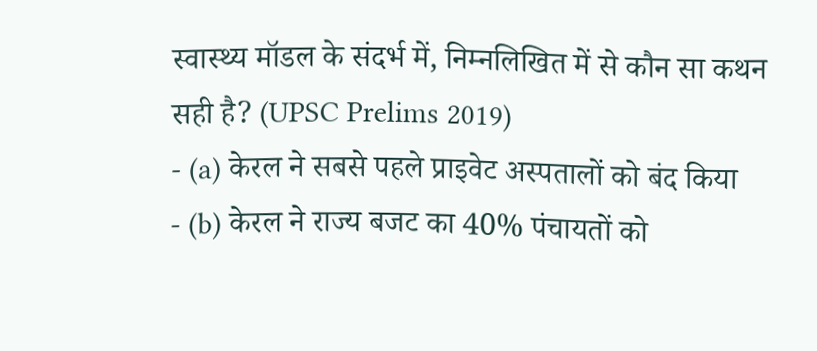स्वास्थ्य मॉडल के संदर्भ में, निम्नलिखित में से कौन सा कथन सही है? (UPSC Prelims 2019)
- (a) केरल ने सबसे पहले प्राइवेट अस्पतालों को बंद किया
- (b) केरल ने राज्य बजट का 40% पंचायतों को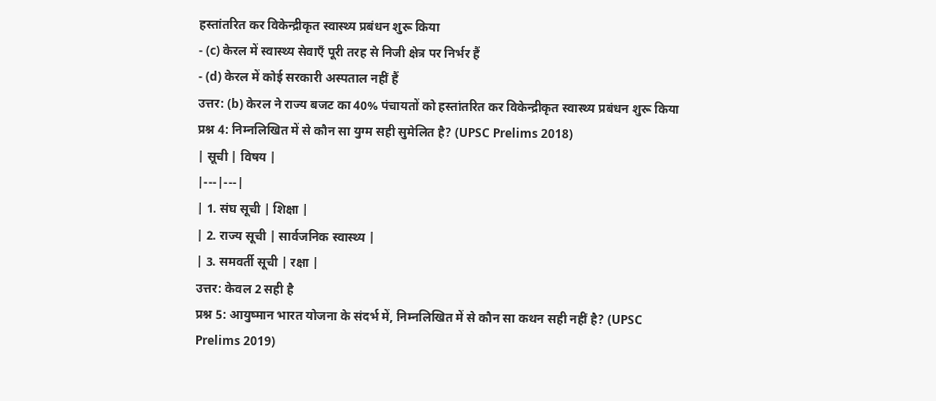हस्तांतरित कर विकेन्द्रीकृत स्वास्थ्य प्रबंधन शुरू किया
- (c) केरल में स्वास्थ्य सेवाएँ पूरी तरह से निजी क्षेत्र पर निर्भर हैं
- (d) केरल में कोई सरकारी अस्पताल नहीं हैं
उत्तर: (b) केरल ने राज्य बजट का 40% पंचायतों को हस्तांतरित कर विकेन्द्रीकृत स्वास्थ्य प्रबंधन शुरू किया
प्रश्न 4: निम्नलिखित में से कौन सा युग्म सही सुमेलित है? (UPSC Prelims 2018)
| सूची | विषय |
|---|---|
| 1. संघ सूची | शिक्षा |
| 2. राज्य सूची | सार्वजनिक स्वास्थ्य |
| 3. समवर्ती सूची | रक्षा |
उत्तर: केवल 2 सही है
प्रश्न 5: आयुष्मान भारत योजना के संदर्भ में, निम्नलिखित में से कौन सा कथन सही नहीं है? (UPSC Prelims 2019)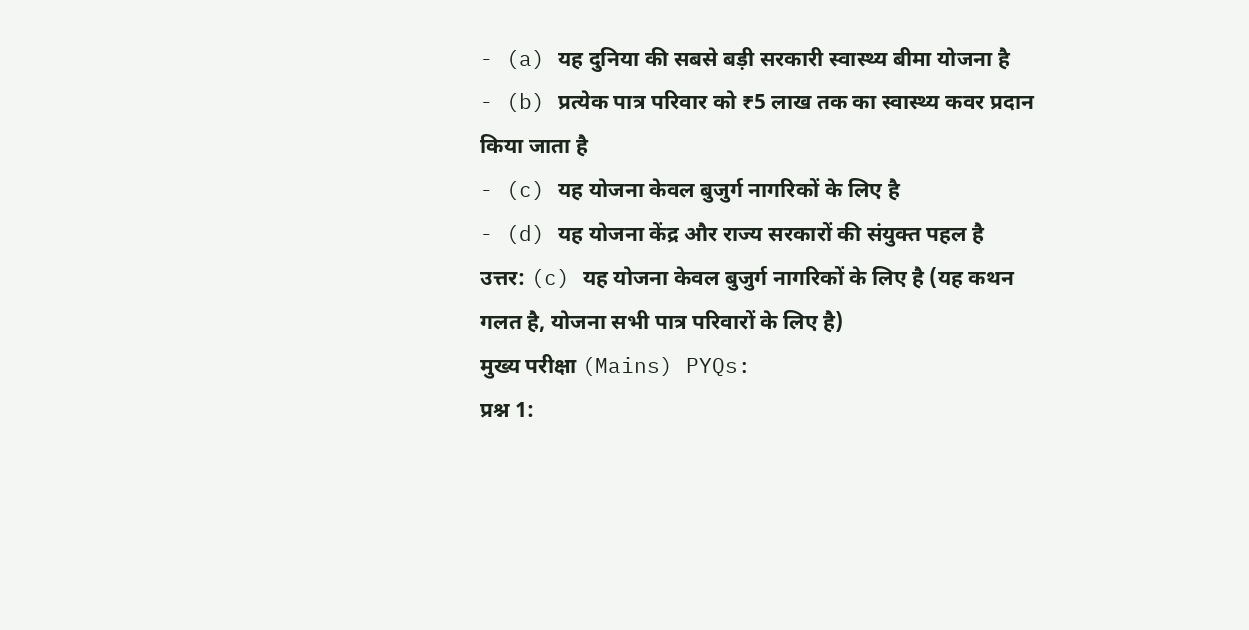- (a) यह दुनिया की सबसे बड़ी सरकारी स्वास्थ्य बीमा योजना है
- (b) प्रत्येक पात्र परिवार को ₹5 लाख तक का स्वास्थ्य कवर प्रदान किया जाता है
- (c) यह योजना केवल बुजुर्ग नागरिकों के लिए है
- (d) यह योजना केंद्र और राज्य सरकारों की संयुक्त पहल है
उत्तर: (c) यह योजना केवल बुजुर्ग नागरिकों के लिए है (यह कथन गलत है, योजना सभी पात्र परिवारों के लिए है)
मुख्य परीक्षा (Mains) PYQs:
प्रश्न 1: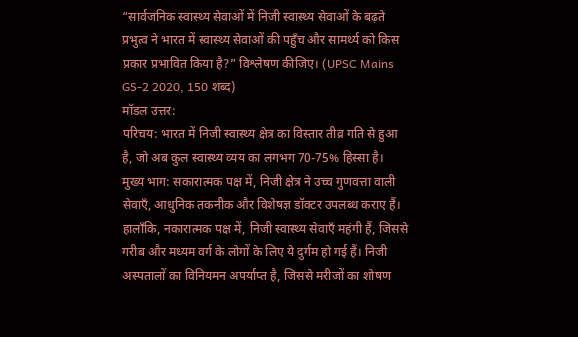“सार्वजनिक स्वास्थ्य सेवाओं में निजी स्वास्थ्य सेवाओं के बढ़ते प्रभुत्व ने भारत में स्वास्थ्य सेवाओं की पहुँच और सामर्थ्य को किस प्रकार प्रभावित किया है?” विश्लेषण कीजिए। (UPSC Mains GS-2 2020, 150 शब्द)
मॉडल उत्तर:
परिचय: भारत में निजी स्वास्थ्य क्षेत्र का विस्तार तीव्र गति से हुआ है, जो अब कुल स्वास्थ्य व्यय का लगभग 70-75% हिस्सा है।
मुख्य भाग: सकारात्मक पक्ष में, निजी क्षेत्र ने उच्च गुणवत्ता वाली सेवाएँ, आधुनिक तकनीक और विशेषज्ञ डॉक्टर उपलब्ध कराए हैं। हालाँकि, नकारात्मक पक्ष में, निजी स्वास्थ्य सेवाएँ महंगी हैं, जिससे गरीब और मध्यम वर्ग के लोगों के लिए ये दुर्गम हो गई हैं। निजी अस्पतालों का विनियमन अपर्याप्त है, जिससे मरीजों का शोषण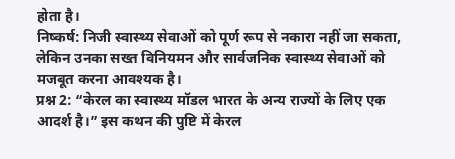होता है।
निष्कर्ष: निजी स्वास्थ्य सेवाओं को पूर्ण रूप से नकारा नहीं जा सकता, लेकिन उनका सख्त विनियमन और सार्वजनिक स्वास्थ्य सेवाओं को मजबूत करना आवश्यक है।
प्रश्न 2: “केरल का स्वास्थ्य मॉडल भारत के अन्य राज्यों के लिए एक आदर्श है।” इस कथन की पुष्टि में केरल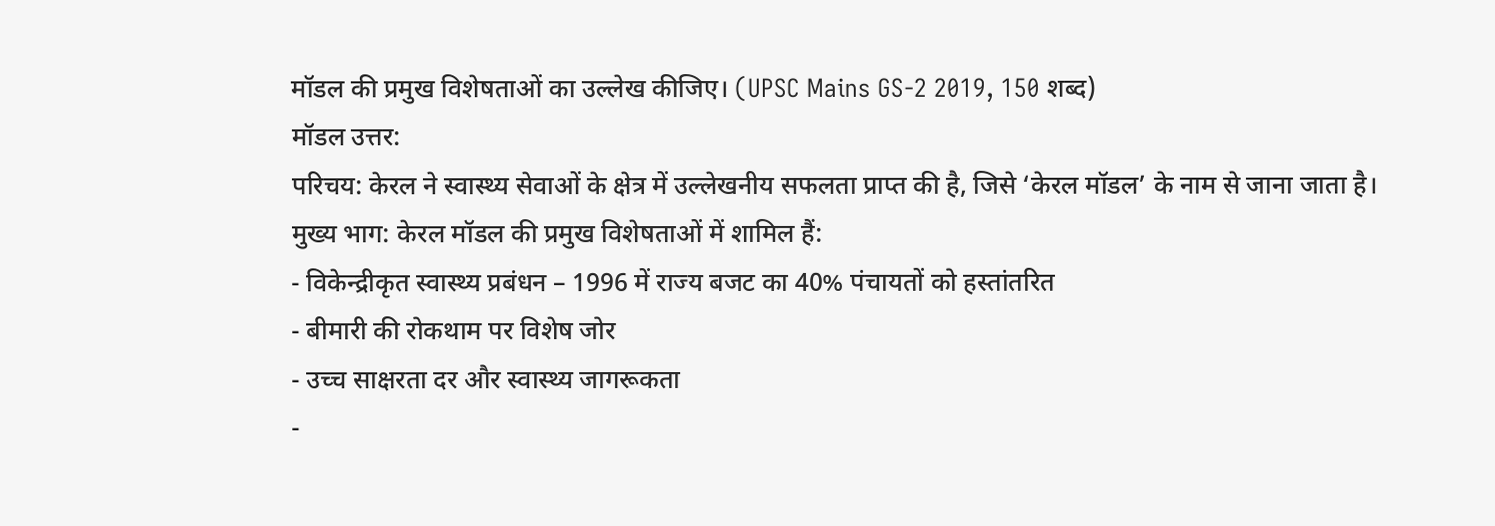मॉडल की प्रमुख विशेषताओं का उल्लेख कीजिए। (UPSC Mains GS-2 2019, 150 शब्द)
मॉडल उत्तर:
परिचय: केरल ने स्वास्थ्य सेवाओं के क्षेत्र में उल्लेखनीय सफलता प्राप्त की है, जिसे ‘केरल मॉडल’ के नाम से जाना जाता है।
मुख्य भाग: केरल मॉडल की प्रमुख विशेषताओं में शामिल हैं:
- विकेन्द्रीकृत स्वास्थ्य प्रबंधन – 1996 में राज्य बजट का 40% पंचायतों को हस्तांतरित
- बीमारी की रोकथाम पर विशेष जोर
- उच्च साक्षरता दर और स्वास्थ्य जागरूकता
-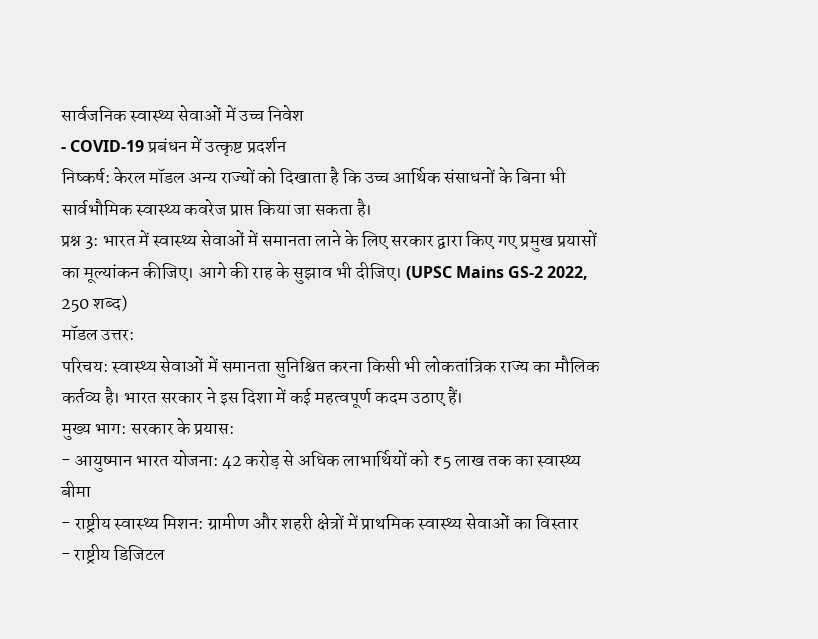सार्वजनिक स्वास्थ्य सेवाओं में उच्च निवेश
- COVID-19 प्रबंधन में उत्कृष्ट प्रदर्शन
निष्कर्ष: केरल मॉडल अन्य राज्यों को दिखाता है कि उच्च आर्थिक संसाधनों के बिना भी सार्वभौमिक स्वास्थ्य कवरेज प्राप्त किया जा सकता है।
प्रश्न 3: भारत में स्वास्थ्य सेवाओं में समानता लाने के लिए सरकार द्वारा किए गए प्रमुख प्रयासों का मूल्यांकन कीजिए। आगे की राह के सुझाव भी दीजिए। (UPSC Mains GS-2 2022, 250 शब्द)
मॉडल उत्तर:
परिचय: स्वास्थ्य सेवाओं में समानता सुनिश्चित करना किसी भी लोकतांत्रिक राज्य का मौलिक कर्तव्य है। भारत सरकार ने इस दिशा में कई महत्वपूर्ण कदम उठाए हैं।
मुख्य भाग: सरकार के प्रयास:
- आयुष्मान भारत योजना: 42 करोड़ से अधिक लाभार्थियों को ₹5 लाख तक का स्वास्थ्य बीमा
- राष्ट्रीय स्वास्थ्य मिशन: ग्रामीण और शहरी क्षेत्रों में प्राथमिक स्वास्थ्य सेवाओं का विस्तार
- राष्ट्रीय डिजिटल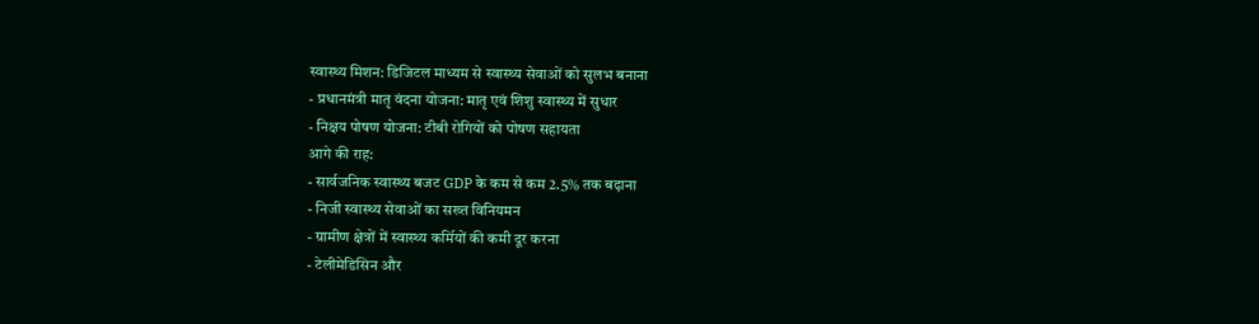स्वास्थ्य मिशन: डिजिटल माध्यम से स्वास्थ्य सेवाओं को सुलभ बनाना
- प्रधानमंत्री मातृ वंदना योजना: मातृ एवं शिशु स्वास्थ्य में सुधार
- निक्षय पोषण योजना: टीबी रोगियों को पोषण सहायता
आगे की राह:
- सार्वजनिक स्वास्थ्य बजट GDP के कम से कम 2.5% तक बढ़ाना
- निजी स्वास्थ्य सेवाओं का सख्त विनियमन
- ग्रामीण क्षेत्रों में स्वास्थ्य कर्मियों की कमी दूर करना
- टेलीमेडिसिन और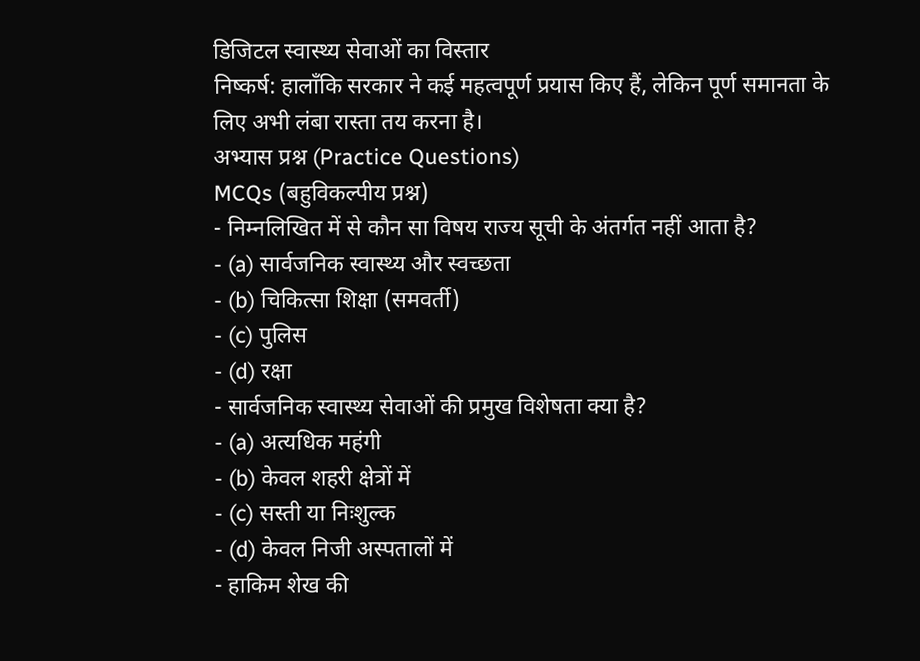डिजिटल स्वास्थ्य सेवाओं का विस्तार
निष्कर्ष: हालाँकि सरकार ने कई महत्वपूर्ण प्रयास किए हैं, लेकिन पूर्ण समानता के लिए अभी लंबा रास्ता तय करना है।
अभ्यास प्रश्न (Practice Questions)
MCQs (बहुविकल्पीय प्रश्न)
- निम्नलिखित में से कौन सा विषय राज्य सूची के अंतर्गत नहीं आता है?
- (a) सार्वजनिक स्वास्थ्य और स्वच्छता
- (b) चिकित्सा शिक्षा (समवर्ती)
- (c) पुलिस
- (d) रक्षा
- सार्वजनिक स्वास्थ्य सेवाओं की प्रमुख विशेषता क्या है?
- (a) अत्यधिक महंगी
- (b) केवल शहरी क्षेत्रों में
- (c) सस्ती या निःशुल्क
- (d) केवल निजी अस्पतालों में
- हाकिम शेख की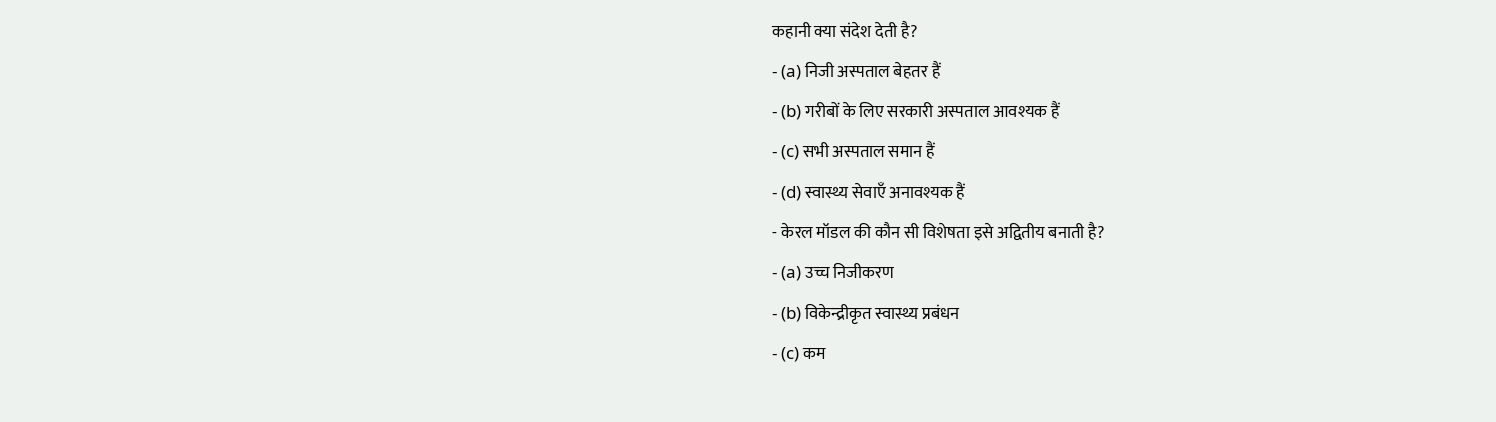कहानी क्या संदेश देती है?
- (a) निजी अस्पताल बेहतर हैं
- (b) गरीबों के लिए सरकारी अस्पताल आवश्यक हैं
- (c) सभी अस्पताल समान हैं
- (d) स्वास्थ्य सेवाएँ अनावश्यक हैं
- केरल मॉडल की कौन सी विशेषता इसे अद्वितीय बनाती है?
- (a) उच्च निजीकरण
- (b) विकेन्द्रीकृत स्वास्थ्य प्रबंधन
- (c) कम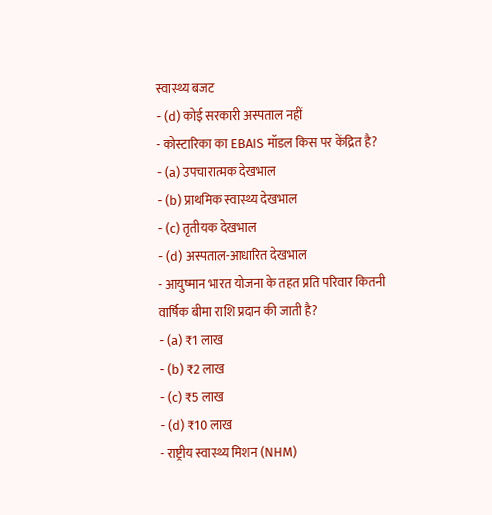स्वास्थ्य बजट
- (d) कोई सरकारी अस्पताल नहीं
- कोस्टारिका का EBAIS मॉडल किस पर केंद्रित है?
- (a) उपचारात्मक देखभाल
- (b) प्राथमिक स्वास्थ्य देखभाल
- (c) तृतीयक देखभाल
- (d) अस्पताल-आधारित देखभाल
- आयुष्मान भारत योजना के तहत प्रति परिवार कितनी वार्षिक बीमा राशि प्रदान की जाती है?
- (a) ₹1 लाख
- (b) ₹2 लाख
- (c) ₹5 लाख
- (d) ₹10 लाख
- राष्ट्रीय स्वास्थ्य मिशन (NHM)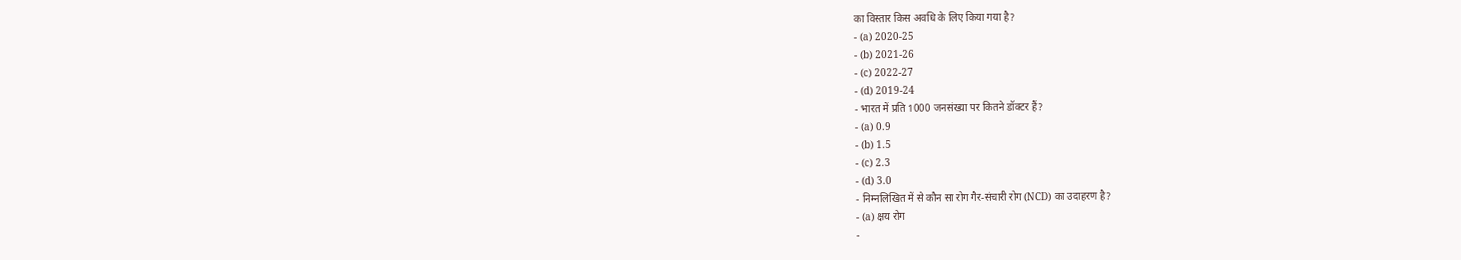का विस्तार किस अवधि के लिए किया गया है?
- (a) 2020-25
- (b) 2021-26
- (c) 2022-27
- (d) 2019-24
- भारत में प्रति 1000 जनसंख्या पर कितने डॉक्टर हैं?
- (a) 0.9
- (b) 1.5
- (c) 2.3
- (d) 3.0
- निम्नलिखित में से कौन सा रोग गैर-संचारी रोग (NCD) का उदाहरण है?
- (a) क्षय रोग
-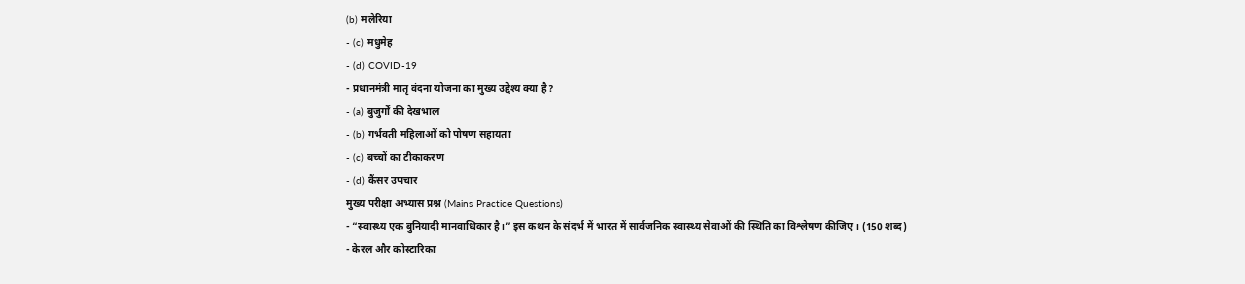(b) मलेरिया
- (c) मधुमेह
- (d) COVID-19
- प्रधानमंत्री मातृ वंदना योजना का मुख्य उद्देश्य क्या है?
- (a) बुजुर्गों की देखभाल
- (b) गर्भवती महिलाओं को पोषण सहायता
- (c) बच्चों का टीकाकरण
- (d) कैंसर उपचार
मुख्य परीक्षा अभ्यास प्रश्न (Mains Practice Questions)
- “स्वास्थ्य एक बुनियादी मानवाधिकार है।” इस कथन के संदर्भ में भारत में सार्वजनिक स्वास्थ्य सेवाओं की स्थिति का विश्लेषण कीजिए। (150 शब्द)
- केरल और कोस्टारिका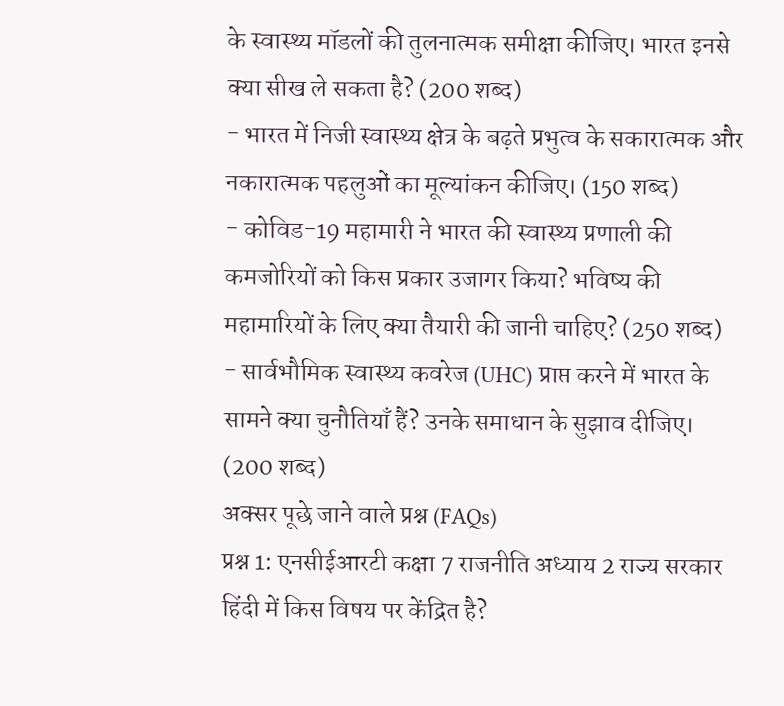के स्वास्थ्य मॉडलों की तुलनात्मक समीक्षा कीजिए। भारत इनसे क्या सीख ले सकता है? (200 शब्द)
- भारत में निजी स्वास्थ्य क्षेत्र के बढ़ते प्रभुत्व के सकारात्मक और नकारात्मक पहलुओं का मूल्यांकन कीजिए। (150 शब्द)
- कोविड-19 महामारी ने भारत की स्वास्थ्य प्रणाली की कमजोरियों को किस प्रकार उजागर किया? भविष्य की महामारियों के लिए क्या तैयारी की जानी चाहिए? (250 शब्द)
- सार्वभौमिक स्वास्थ्य कवरेज (UHC) प्राप्त करने में भारत के सामने क्या चुनौतियाँ हैं? उनके समाधान के सुझाव दीजिए। (200 शब्द)
अक्सर पूछे जाने वाले प्रश्न (FAQs)
प्रश्न 1: एनसीईआरटी कक्षा 7 राजनीति अध्याय 2 राज्य सरकार हिंदी में किस विषय पर केंद्रित है?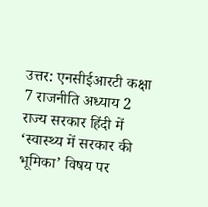उत्तर: एनसीईआरटी कक्षा 7 राजनीति अध्याय 2 राज्य सरकार हिंदी में ‘स्वास्थ्य में सरकार की भूमिका’ विषय पर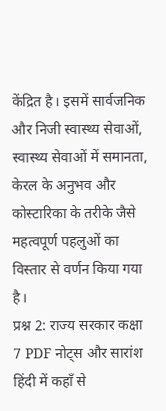केंद्रित है। इसमें सार्वजनिक और निजी स्वास्थ्य सेवाओं, स्वास्थ्य सेवाओं में समानता, केरल के अनुभव और कोस्टारिका के तरीके जैसे महत्वपूर्ण पहलुओं का विस्तार से वर्णन किया गया है।
प्रश्न 2: राज्य सरकार कक्षा 7 PDF नोट्स और सारांश हिंदी में कहाँ से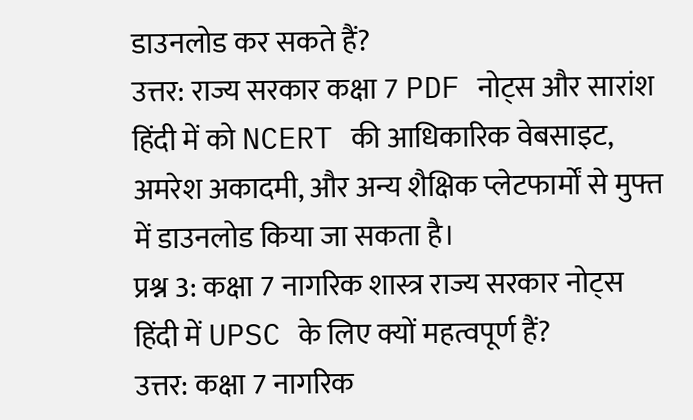डाउनलोड कर सकते हैं?
उत्तर: राज्य सरकार कक्षा 7 PDF नोट्स और सारांश हिंदी में को NCERT की आधिकारिक वेबसाइट, अमरेश अकादमी, और अन्य शैक्षिक प्लेटफार्मों से मुफ्त में डाउनलोड किया जा सकता है।
प्रश्न 3: कक्षा 7 नागरिक शास्त्र राज्य सरकार नोट्स हिंदी में UPSC के लिए क्यों महत्वपूर्ण हैं?
उत्तर: कक्षा 7 नागरिक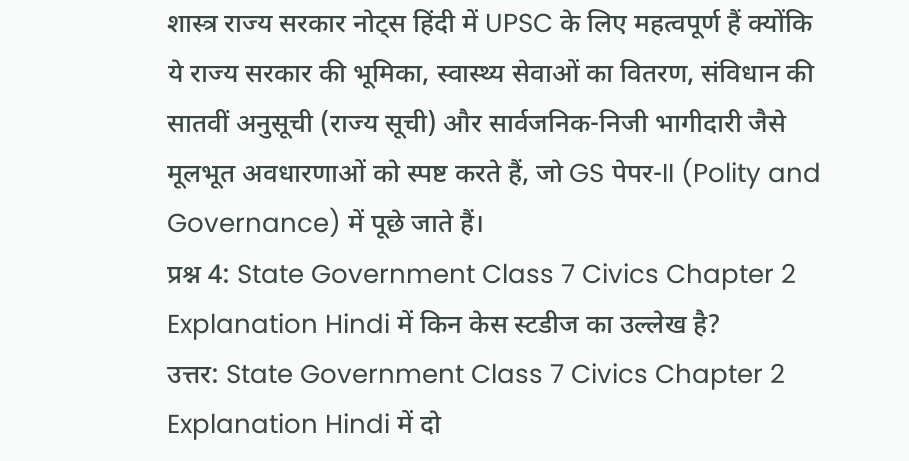शास्त्र राज्य सरकार नोट्स हिंदी में UPSC के लिए महत्वपूर्ण हैं क्योंकि ये राज्य सरकार की भूमिका, स्वास्थ्य सेवाओं का वितरण, संविधान की सातवीं अनुसूची (राज्य सूची) और सार्वजनिक-निजी भागीदारी जैसे मूलभूत अवधारणाओं को स्पष्ट करते हैं, जो GS पेपर-II (Polity and Governance) में पूछे जाते हैं।
प्रश्न 4: State Government Class 7 Civics Chapter 2 Explanation Hindi में किन केस स्टडीज का उल्लेख है?
उत्तर: State Government Class 7 Civics Chapter 2 Explanation Hindi में दो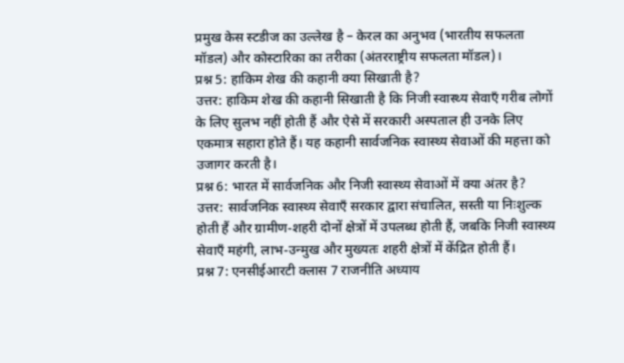प्रमुख केस स्टडीज का उल्लेख है – केरल का अनुभव (भारतीय सफलता मॉडल) और कोस्टारिका का तरीका (अंतरराष्ट्रीय सफलता मॉडल)।
प्रश्न 5: हाकिम शेख की कहानी क्या सिखाती है?
उत्तर: हाकिम शेख की कहानी सिखाती है कि निजी स्वास्थ्य सेवाएँ गरीब लोगों के लिए सुलभ नहीं होती हैं और ऐसे में सरकारी अस्पताल ही उनके लिए एकमात्र सहारा होते हैं। यह कहानी सार्वजनिक स्वास्थ्य सेवाओं की महत्ता को उजागर करती है।
प्रश्न 6: भारत में सार्वजनिक और निजी स्वास्थ्य सेवाओं में क्या अंतर है?
उत्तर: सार्वजनिक स्वास्थ्य सेवाएँ सरकार द्वारा संचालित, सस्ती या निःशुल्क होती हैं और ग्रामीण-शहरी दोनों क्षेत्रों में उपलब्ध होती हैं, जबकि निजी स्वास्थ्य सेवाएँ महंगी, लाभ-उन्मुख और मुख्यतः शहरी क्षेत्रों में केंद्रित होती हैं।
प्रश्न 7: एनसीईआरटी क्लास 7 राजनीति अध्याय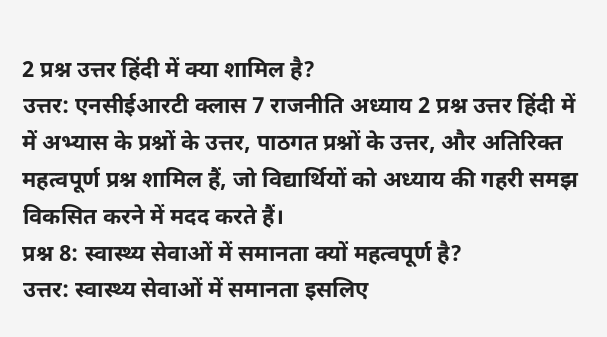2 प्रश्न उत्तर हिंदी में क्या शामिल है?
उत्तर: एनसीईआरटी क्लास 7 राजनीति अध्याय 2 प्रश्न उत्तर हिंदी में में अभ्यास के प्रश्नों के उत्तर, पाठगत प्रश्नों के उत्तर, और अतिरिक्त महत्वपूर्ण प्रश्न शामिल हैं, जो विद्यार्थियों को अध्याय की गहरी समझ विकसित करने में मदद करते हैं।
प्रश्न 8: स्वास्थ्य सेवाओं में समानता क्यों महत्वपूर्ण है?
उत्तर: स्वास्थ्य सेवाओं में समानता इसलिए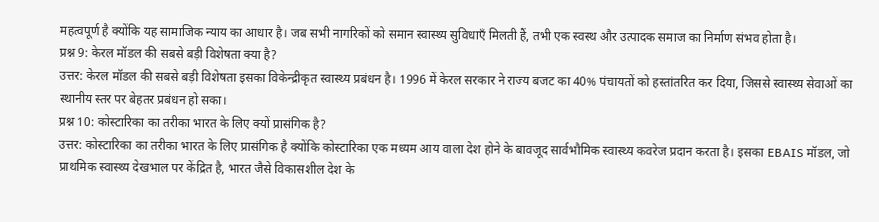महत्वपूर्ण है क्योंकि यह सामाजिक न्याय का आधार है। जब सभी नागरिकों को समान स्वास्थ्य सुविधाएँ मिलती हैं, तभी एक स्वस्थ और उत्पादक समाज का निर्माण संभव होता है।
प्रश्न 9: केरल मॉडल की सबसे बड़ी विशेषता क्या है?
उत्तर: केरल मॉडल की सबसे बड़ी विशेषता इसका विकेन्द्रीकृत स्वास्थ्य प्रबंधन है। 1996 में केरल सरकार ने राज्य बजट का 40% पंचायतों को हस्तांतरित कर दिया, जिससे स्वास्थ्य सेवाओं का स्थानीय स्तर पर बेहतर प्रबंधन हो सका।
प्रश्न 10: कोस्टारिका का तरीका भारत के लिए क्यों प्रासंगिक है?
उत्तर: कोस्टारिका का तरीका भारत के लिए प्रासंगिक है क्योंकि कोस्टारिका एक मध्यम आय वाला देश होने के बावजूद सार्वभौमिक स्वास्थ्य कवरेज प्रदान करता है। इसका EBAIS मॉडल, जो प्राथमिक स्वास्थ्य देखभाल पर केंद्रित है, भारत जैसे विकासशील देश के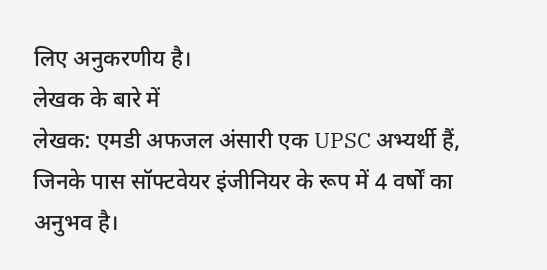लिए अनुकरणीय है।
लेखक के बारे में
लेखक: एमडी अफजल अंसारी एक UPSC अभ्यर्थी हैं, जिनके पास सॉफ्टवेयर इंजीनियर के रूप में 4 वर्षों का अनुभव है।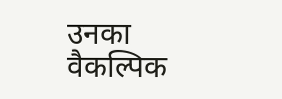उनका वैकल्पिक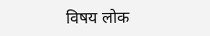विषय लोक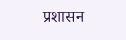प्रशासन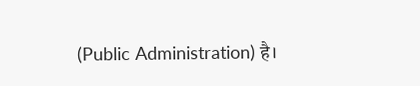(Public Administration) है।